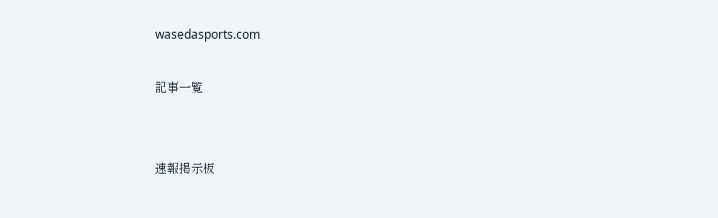wasedasports.com

記事一覧


速報掲示板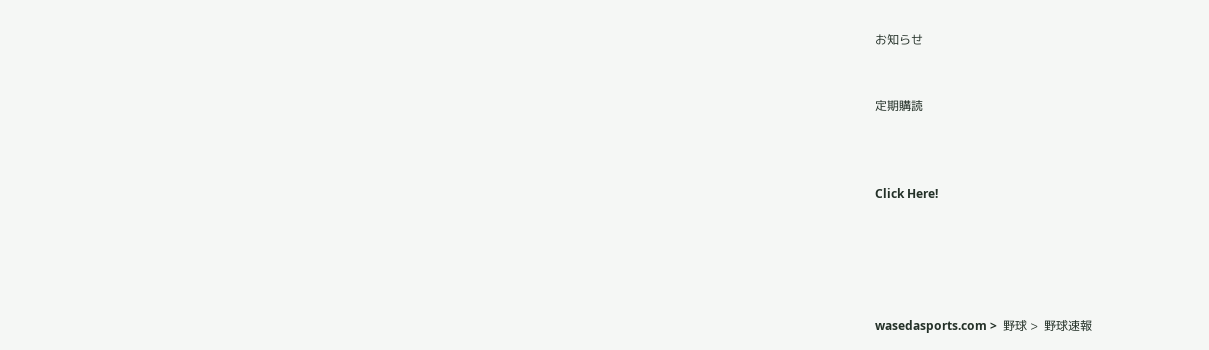お知らせ


定期購読



Click Here!





wasedasports.com >  野球 >  野球速報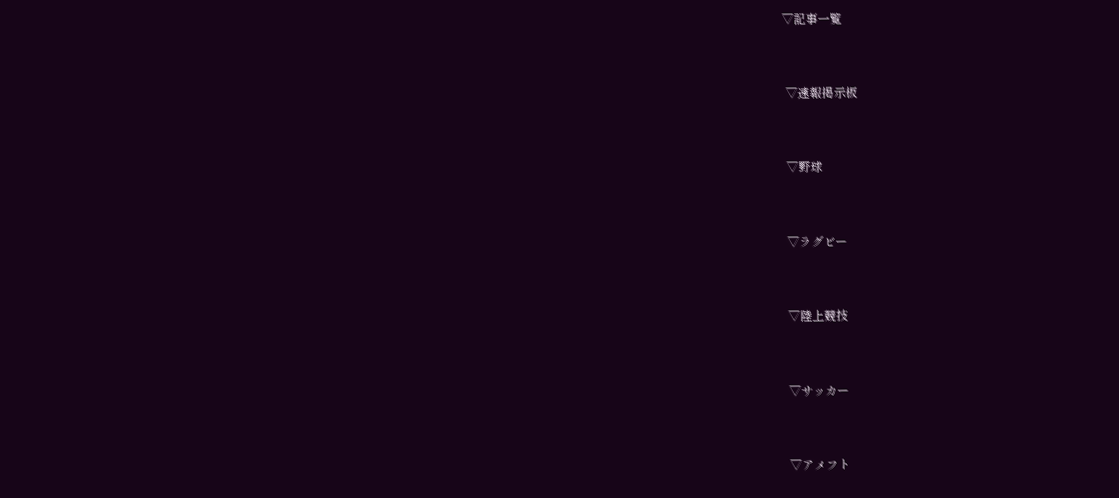▽記事一覧



 ▽速報掲示板



 ▽野球



 ▽ラグビー



 ▽陸上競技



 ▽サッカー



 ▽アメフト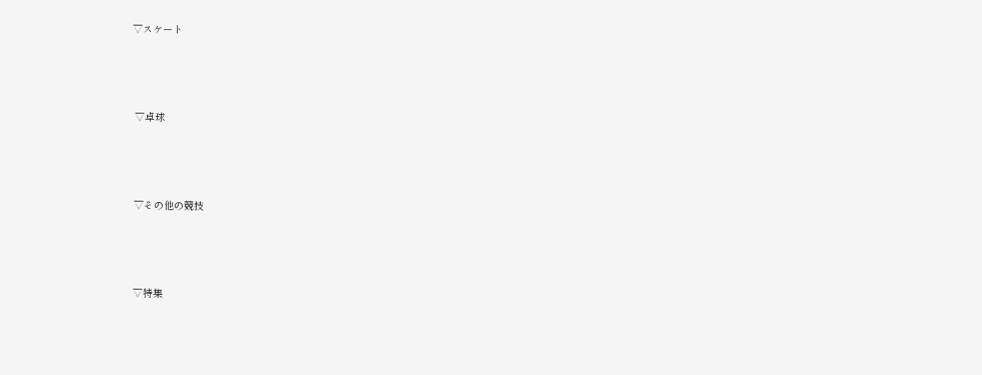▽スケート



 ▽卓球



 ▽その他の競技



 ▽特集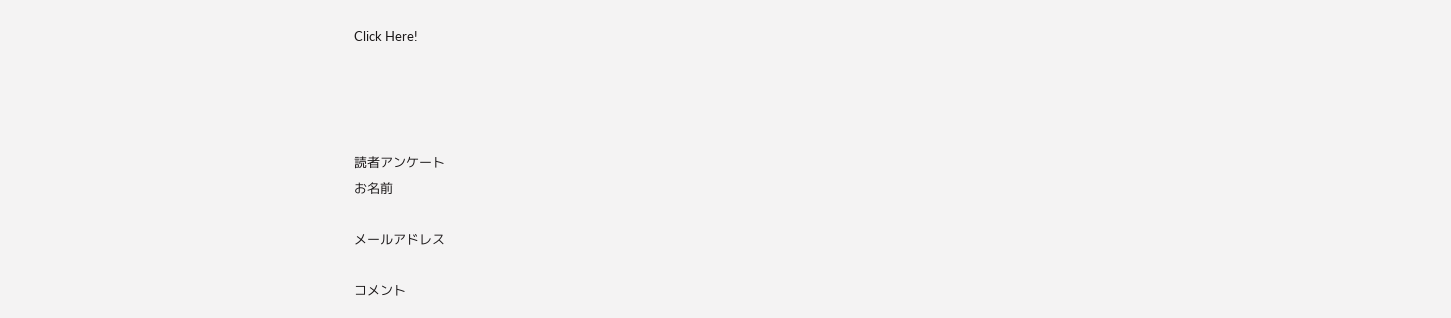Click Here!




読者アンケート
お名前

メールアドレス

コメント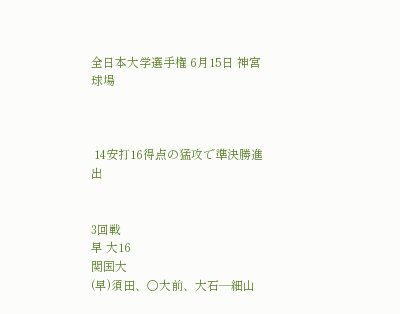全日本大学選手権 6月15日 神宮球場



 14安打16得点の猛攻で準決勝進出


3回戦
早 大16
関国大
(早)須田、○大前、大石―細山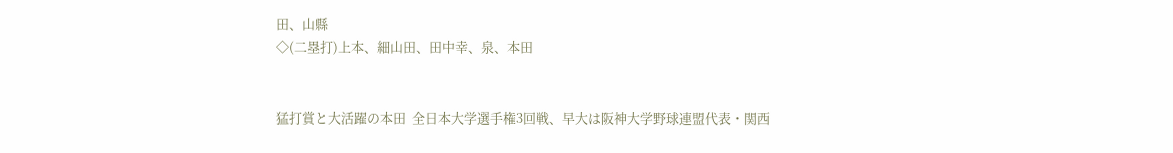田、山縣
◇(二塁打)上本、細山田、田中幸、泉、本田


猛打賞と大活躍の本田  全日本大学選手権3回戦、早大は阪神大学野球連盟代表・関西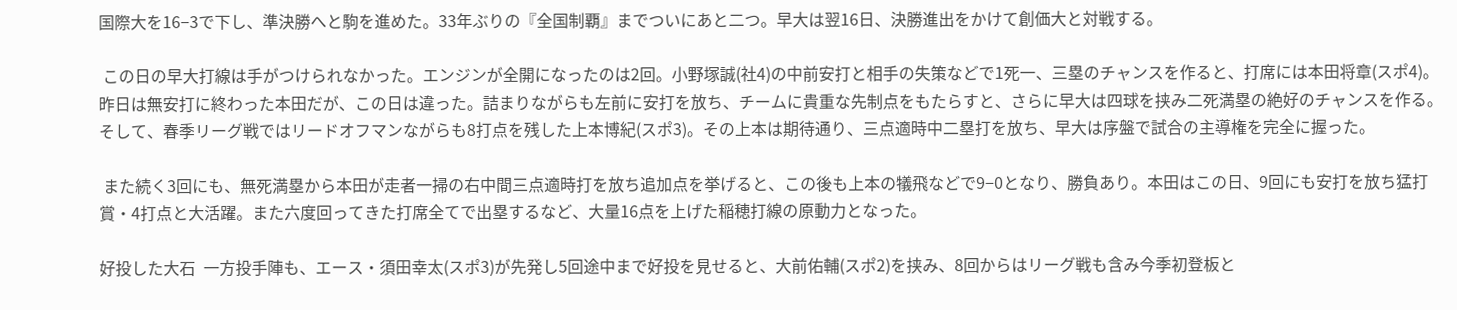国際大を16−3で下し、準決勝へと駒を進めた。33年ぶりの『全国制覇』までついにあと二つ。早大は翌16日、決勝進出をかけて創価大と対戦する。

 この日の早大打線は手がつけられなかった。エンジンが全開になったのは2回。小野塚誠(社4)の中前安打と相手の失策などで1死一、三塁のチャンスを作ると、打席には本田将章(スポ4)。昨日は無安打に終わった本田だが、この日は違った。詰まりながらも左前に安打を放ち、チームに貴重な先制点をもたらすと、さらに早大は四球を挟み二死満塁の絶好のチャンスを作る。そして、春季リーグ戦ではリードオフマンながらも8打点を残した上本博紀(スポ3)。その上本は期待通り、三点適時中二塁打を放ち、早大は序盤で試合の主導権を完全に握った。

 また続く3回にも、無死満塁から本田が走者一掃の右中間三点適時打を放ち追加点を挙げると、この後も上本の犠飛などで9−0となり、勝負あり。本田はこの日、9回にも安打を放ち猛打賞・4打点と大活躍。また六度回ってきた打席全てで出塁するなど、大量16点を上げた稲穂打線の原動力となった。

好投した大石  一方投手陣も、エース・須田幸太(スポ3)が先発し5回途中まで好投を見せると、大前佑輔(スポ2)を挟み、8回からはリーグ戦も含み今季初登板と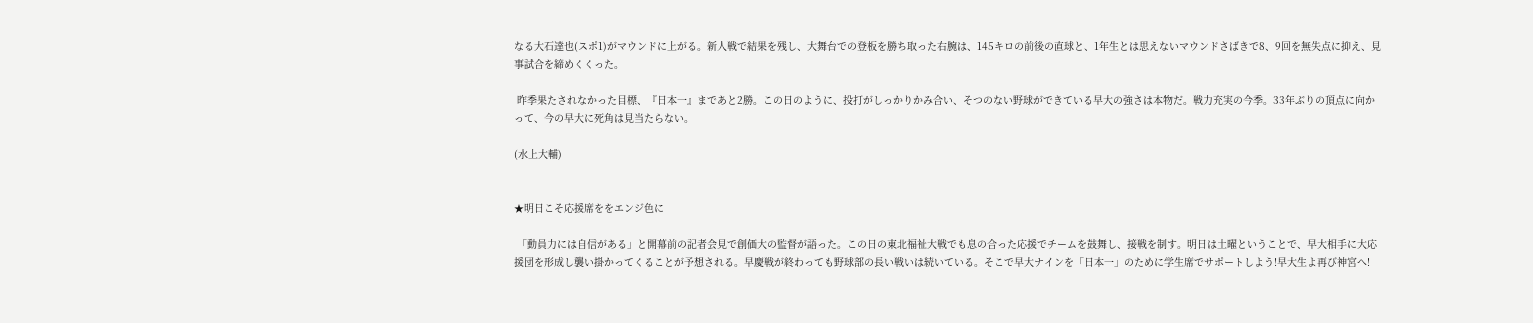なる大石達也(スポ1)がマウンドに上がる。新人戦で結果を残し、大舞台での登板を勝ち取った右腕は、145キロの前後の直球と、1年生とは思えないマウンドさばきで8、9回を無失点に抑え、見事試合を締めくくった。

 昨季果たされなかった目標、『日本一』まであと2勝。この日のように、投打がしっかりかみ合い、そつのない野球ができている早大の強さは本物だ。戦力充実の今季。33年ぶりの頂点に向かって、今の早大に死角は見当たらない。

(水上大輔)


★明日こそ応援席ををエンジ色に

 「動員力には自信がある」と開幕前の記者会見で創価大の監督が語った。この日の東北福祉大戦でも息の合った応援でチームを鼓舞し、接戦を制す。明日は土曜ということで、早大相手に大応援団を形成し襲い掛かってくることが予想される。早慶戦が終わっても野球部の長い戦いは続いている。そこで早大ナインを「日本一」のために学生席でサポートしよう!早大生よ再び神宮へ!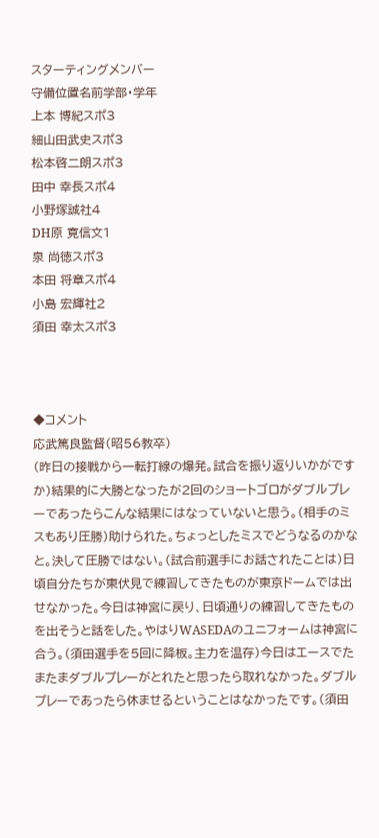スターティングメンバー
守備位置名前学部・学年
上本 博紀スポ3
細山田武史スポ3
松本啓二朗スポ3
田中 幸長スポ4
小野塚誠社4
DH原 寛信文1
泉 尚徳スポ3
本田 将章スポ4
小島 宏輝社2
須田 幸太スポ3



◆コメント
応武篤良監督(昭56教卒)
(昨日の接戦から一転打線の爆発。試合を振り返りいかがですか)結果的に大勝となったが2回のショートゴロがダブルプレーであったらこんな結果にはなっていないと思う。(相手のミスもあり圧勝)助けられた。ちょっとしたミスでどうなるのかなと。決して圧勝ではない。(試合前選手にお話されたことは)日頃自分たちが東伏見で練習してきたものが東京ドームでは出せなかった。今日は神宮に戻り、日頃通りの練習してきたものを出そうと話をした。やはりWASEDAのユニフォームは神宮に合う。(須田選手を5回に降板。主力を温存)今日はエースでたまたまダブルプレーがとれたと思ったら取れなかった。ダブルプレーであったら休ませるということはなかったです。(須田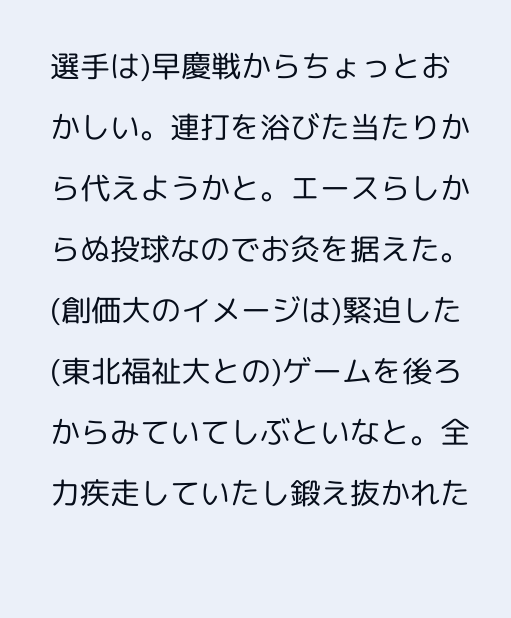選手は)早慶戦からちょっとおかしい。連打を浴びた当たりから代えようかと。エースらしからぬ投球なのでお灸を据えた。(創価大のイメージは)緊迫した(東北福祉大との)ゲームを後ろからみていてしぶといなと。全力疾走していたし鍛え抜かれた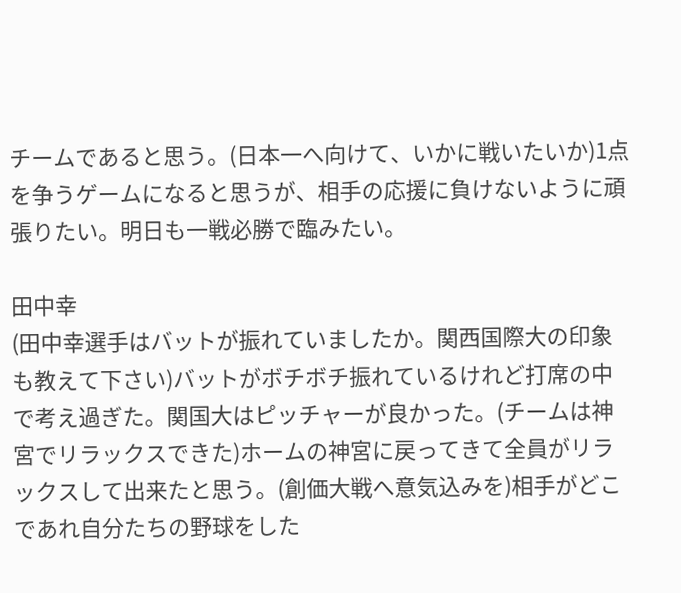チームであると思う。(日本一へ向けて、いかに戦いたいか)1点を争うゲームになると思うが、相手の応援に負けないように頑張りたい。明日も一戦必勝で臨みたい。

田中幸
(田中幸選手はバットが振れていましたか。関西国際大の印象も教えて下さい)バットがボチボチ振れているけれど打席の中で考え過ぎた。関国大はピッチャーが良かった。(チームは神宮でリラックスできた)ホームの神宮に戻ってきて全員がリラックスして出来たと思う。(創価大戦へ意気込みを)相手がどこであれ自分たちの野球をした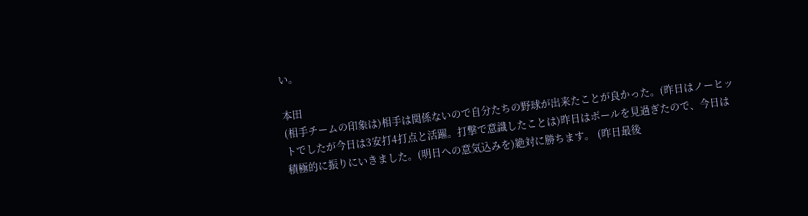い。

本田
(相手チームの印象は)相手は関係ないので自分たちの野球が出来たことが良かった。(昨日はノーヒットでしたが今日は3安打4打点と活躍。打撃で意識したことは)昨日はボールを見過ぎたので、今日は積極的に振りにいきました。(明日への意気込みを)絶対に勝ちます。 (昨日最後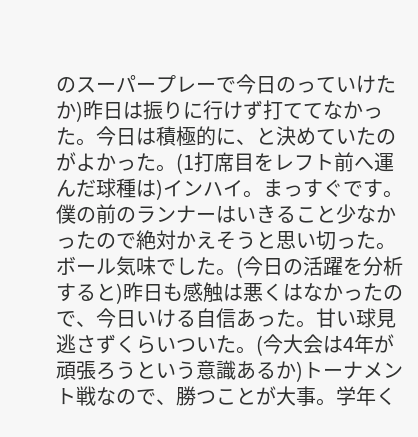のスーパープレーで今日のっていけたか)昨日は振りに行けず打ててなかった。今日は積極的に、と決めていたのがよかった。(1打席目をレフト前へ運んだ球種は)インハイ。まっすぐです。僕の前のランナーはいきること少なかったので絶対かえそうと思い切った。ボール気味でした。(今日の活躍を分析すると)昨日も感触は悪くはなかったので、今日いける自信あった。甘い球見逃さずくらいついた。(今大会は4年が頑張ろうという意識あるか)トーナメント戦なので、勝つことが大事。学年く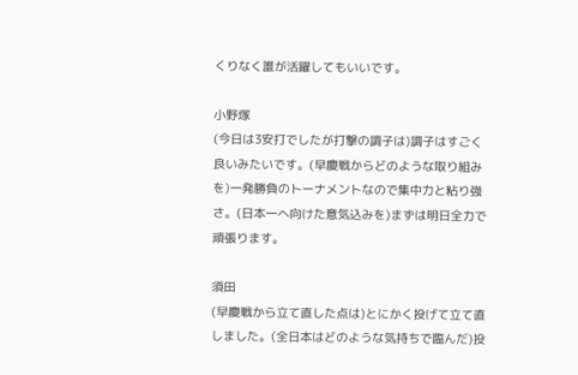くりなく誰が活躍してもいいです。

小野塚
(今日は3安打でしたが打撃の調子は)調子はすごく良いみたいです。(早慶戦からどのような取り組みを)一発勝負のトーナメントなので集中力と粘り強さ。(日本一へ向けた意気込みを)まずは明日全力で頑張ります。

須田
(早慶戦から立て直した点は)とにかく投げて立て直しました。(全日本はどのような気持ちで臨んだ)投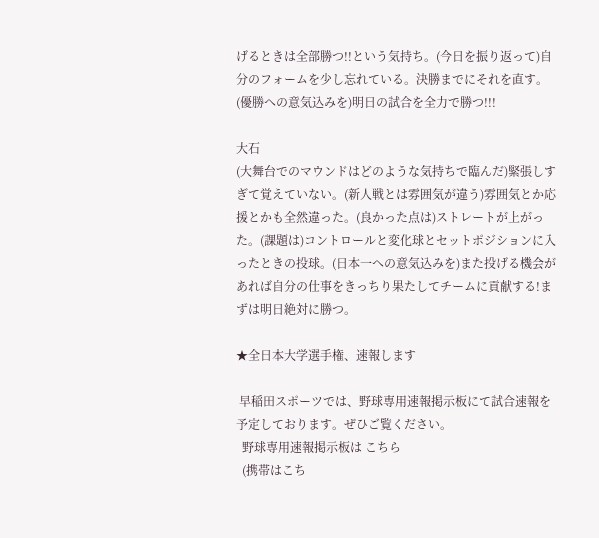げるときは全部勝つ!!という気持ち。(今日を振り返って)自分のフォームを少し忘れている。決勝までにそれを直す。(優勝への意気込みを)明日の試合を全力で勝つ!!!

大石
(大舞台でのマウンドはどのような気持ちで臨んだ)緊張しすぎて覚えていない。(新人戦とは雰囲気が違う)雰囲気とか応援とかも全然違った。(良かった点は)ストレートが上がった。(課題は)コントロールと変化球とセットポジションに入ったときの投球。(日本一への意気込みを)また投げる機会があれば自分の仕事をきっちり果たしてチームに貢献する!まずは明日絶対に勝つ。

★全日本大学選手権、速報します

 早稲田スポーツでは、野球専用速報掲示板にて試合速報を予定しております。ぜひご覧ください。
  野球専用速報掲示板は こちら
  (携帯はこち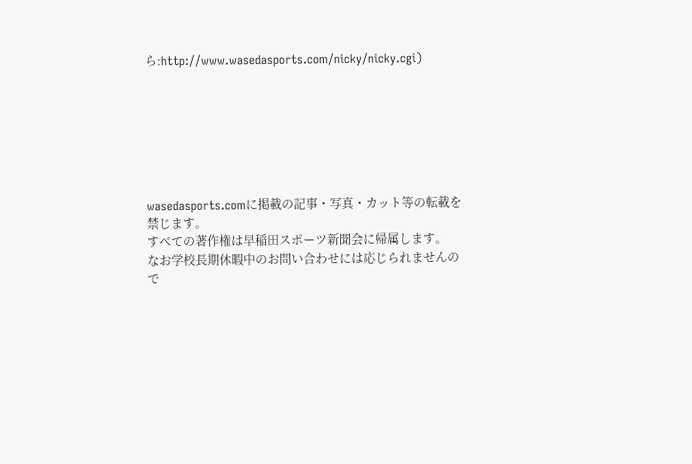ら:http://www.wasedasports.com/nicky/nicky.cgi)







wasedasports.comに掲載の記事・写真・カット等の転載を禁じます。
すべての著作権は早稲田スポーツ新聞会に帰属します。
なお学校長期休暇中のお問い合わせには応じられませんので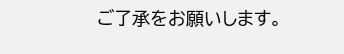ご了承をお願いします。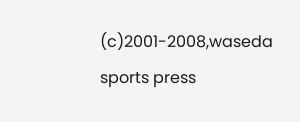(c)2001-2008,waseda sports press